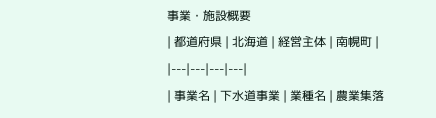事業・施設概要
| 都道府県 | 北海道 | 経営主体 | 南幌町 |
|---|---|---|---|
| 事業名 | 下水道事業 | 業種名 | 農業集落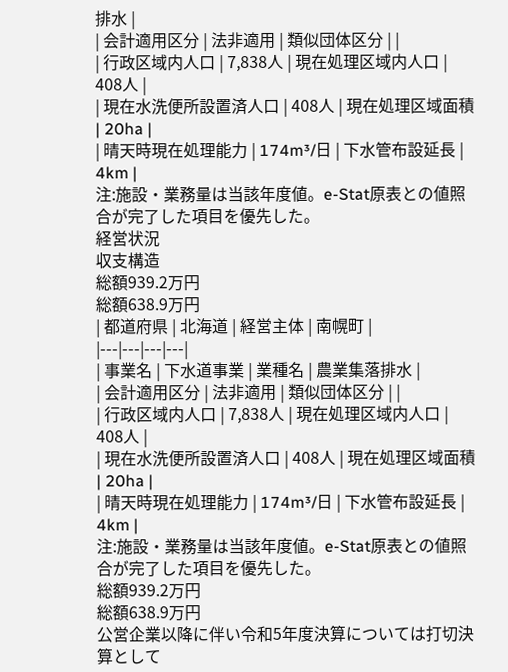排水 |
| 会計適用区分 | 法非適用 | 類似団体区分 | |
| 行政区域内人口 | 7,838人 | 現在処理区域内人口 | 408人 |
| 現在水洗便所設置済人口 | 408人 | 現在処理区域面積 | 20ha |
| 晴天時現在処理能力 | 174m³/日 | 下水管布設延長 | 4km |
注:施設・業務量は当該年度値。e-Stat原表との値照合が完了した項目を優先した。
経営状況
収支構造
総額939.2万円
総額638.9万円
| 都道府県 | 北海道 | 経営主体 | 南幌町 |
|---|---|---|---|
| 事業名 | 下水道事業 | 業種名 | 農業集落排水 |
| 会計適用区分 | 法非適用 | 類似団体区分 | |
| 行政区域内人口 | 7,838人 | 現在処理区域内人口 | 408人 |
| 現在水洗便所設置済人口 | 408人 | 現在処理区域面積 | 20ha |
| 晴天時現在処理能力 | 174m³/日 | 下水管布設延長 | 4km |
注:施設・業務量は当該年度値。e-Stat原表との値照合が完了した項目を優先した。
総額939.2万円
総額638.9万円
公営企業以降に伴い令和5年度決算については打切決算として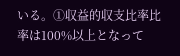いる。①収益的収支比率比率は100%以上となって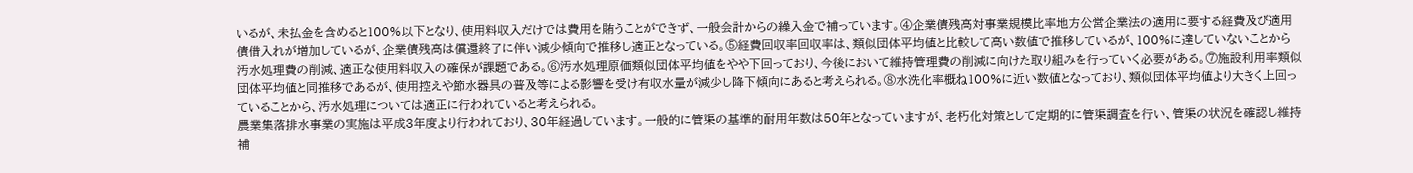いるが、未払金を含めると100%以下となり、使用料収入だけでは費用を賄うことができず、一般会計からの繰入金で補っています。④企業債残高対事業規模比率地方公営企業法の適用に要する経費及び適用債借入れが増加しているが、企業債残高は償還終了に伴い減少傾向で推移し適正となっている。⑤経費回収率回収率は、類似団体平均値と比較して高い数値で推移しているが、100%に達していないことから汚水処理費の削減、適正な使用料収入の確保が課題である。⑥汚水処理原価類似団体平均値をやや下回っており、今後において維持管理費の削減に向けた取り組みを行っていく必要がある。⑦施設利用率類似団体平均値と同推移であるが、使用控えや節水器具の普及等による影響を受け有収水量が減少し降下傾向にあると考えられる。⑧水洗化率概ね100%に近い数値となっており、類似団体平均値より大きく上回っていることから、汚水処理については適正に行われていると考えられる。
農業集落排水事業の実施は平成3年度より行われており、30年経過しています。一般的に管渠の基準的耐用年数は50年となっていますが、老朽化対策として定期的に管渠調査を行い、管渠の状況を確認し維持補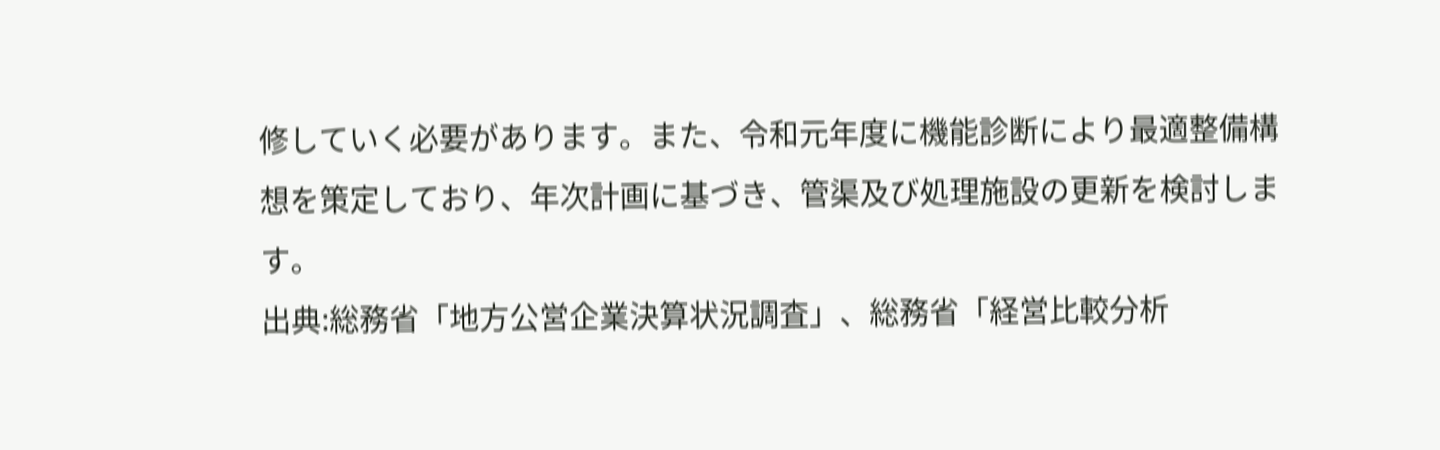修していく必要があります。また、令和元年度に機能診断により最適整備構想を策定しており、年次計画に基づき、管渠及び処理施設の更新を検討します。
出典:総務省「地方公営企業決算状況調査」、総務省「経営比較分析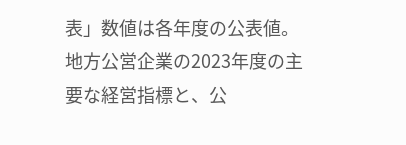表」数値は各年度の公表値。
地方公営企業の2023年度の主要な経営指標と、公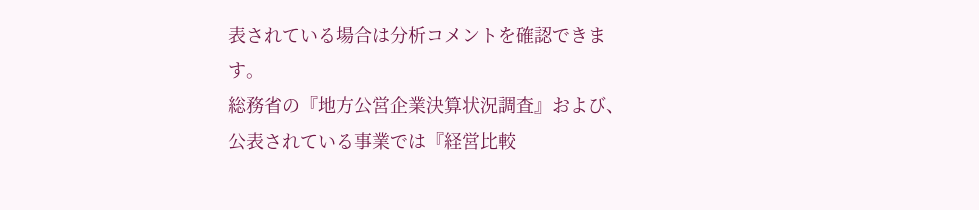表されている場合は分析コメントを確認できます。
総務省の『地方公営企業決算状況調査』および、公表されている事業では『経営比較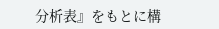分析表』をもとに構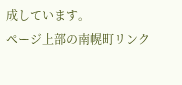成しています。
ページ上部の南幌町リンク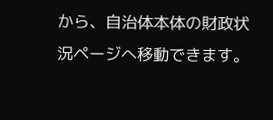から、自治体本体の財政状況ページへ移動できます。